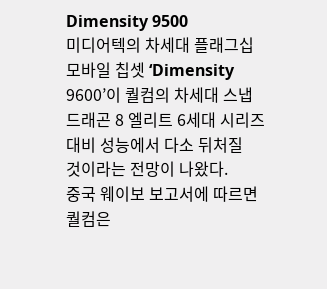Dimensity 9500
미디어텍의 차세대 플래그십 모바일 칩셋 ‘Dimensity
9600’이 퀄컴의 차세대 스냅드래곤 8 엘리트 6세대 시리즈 대비 성능에서 다소 뒤처질
것이라는 전망이 나왔다.
중국 웨이보 보고서에 따르면 퀄컴은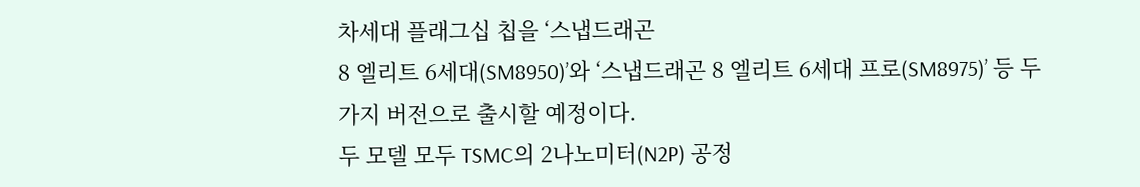차세대 플래그십 칩을 ‘스냅드래곤
8 엘리트 6세대(SM8950)’와 ‘스냅드래곤 8 엘리트 6세대 프로(SM8975)’ 등 두
가지 버전으로 출시할 예정이다.
두 모델 모두 TSMC의 2나노미터(N2P) 공정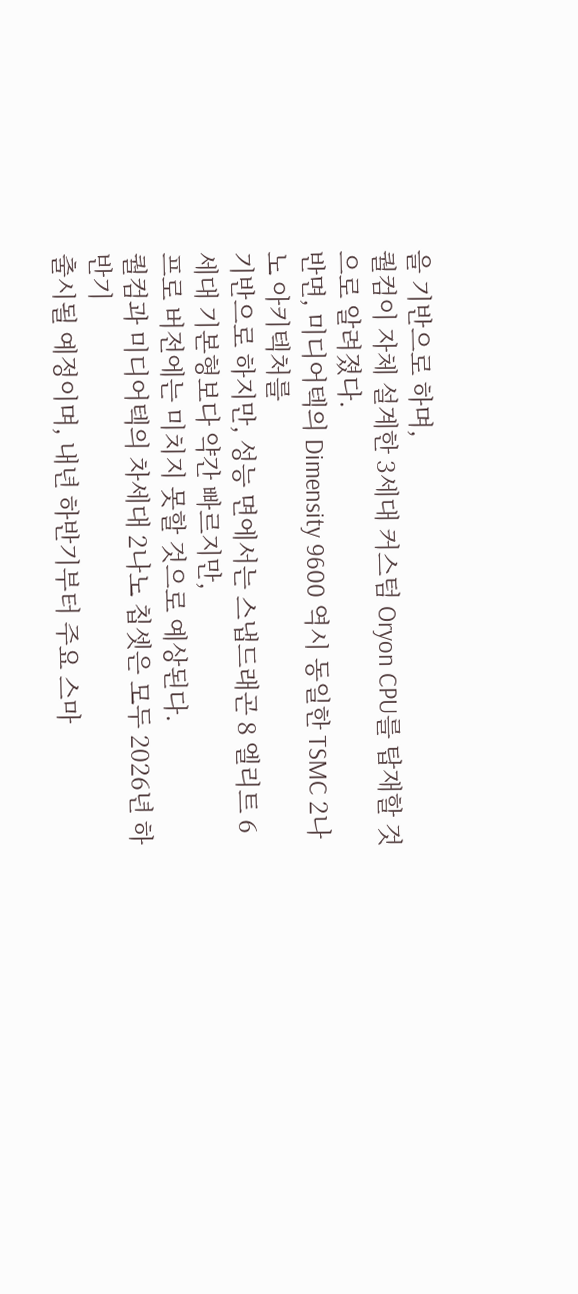을 기반으로 하며,
퀄컴이 자체 설계한 3세대 커스텀 Oryon CPU를 탑재할 것으로 알려졌다.
반면, 미디어텍의 Dimensity 9600 역시 동일한 TSMC 2나노 아키텍처를
기반으로 하지만, 성능 면에서는 스냅드래곤 8 엘리트 6세대 기본형보다 약간 빠르지만,
프로 버전에는 미치지 못할 것으로 예상된다.
퀄컴과 미디어텍의 차세대 2나노 칩셋은 모두 2026년 하반기
출시될 예정이며, 내년 하반기부터 주요 스마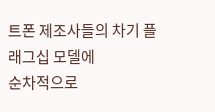트폰 제조사들의 차기 플래그십 모델에
순차적으로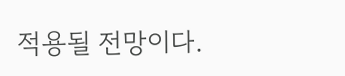적용될 전망이다.